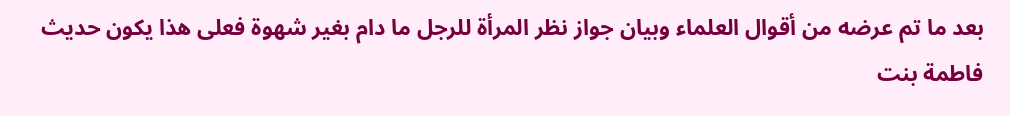بعد ما تم عرضه من أقوال العلماء وبيان جواز نظر المرأة للرجل ما دام بغير شهوة فعلى هذا يكون حديث فاطمة بنت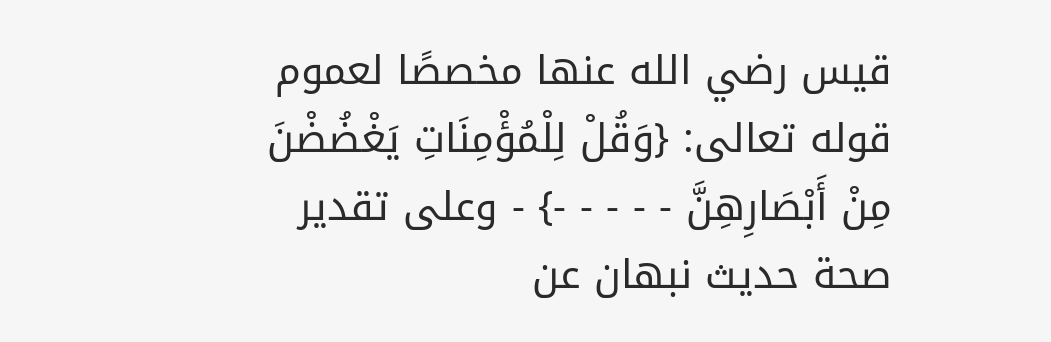قيس رضي الله عنها مخصصًا لعموم قوله تعالى: {وَقُلْ لِلْمُؤْمِنَاتِ يَغْضُضْنَ مِنْ أَبْصَارِهِنَّ - - - - -} - وعلى تقدير صحة حديث نبهان عن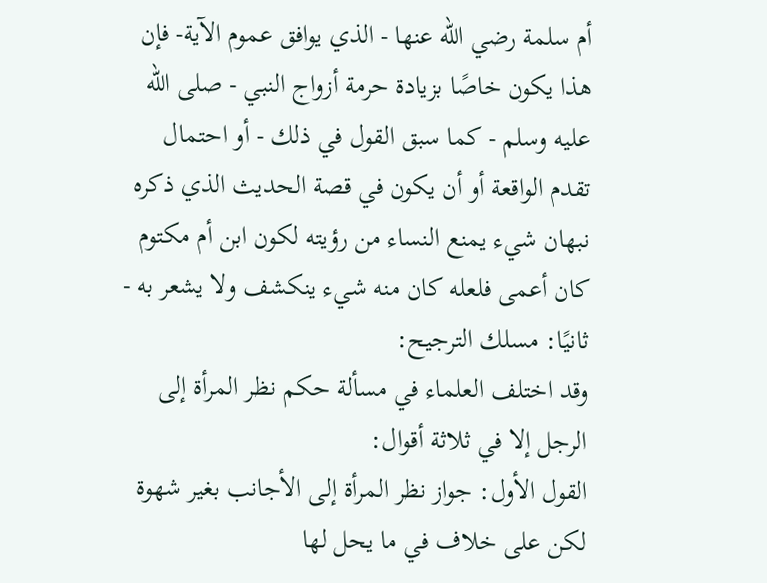أم سلمة رضي الله عنها - الذي يوافق عموم الآية- فإن هذا يكون خاصًا بزيادة حرمة أزواج النبي - صلى الله عليه وسلم - كما سبق القول في ذلك - أو احتمال تقدم الواقعة أو أن يكون في قصة الحديث الذي ذكره نبهان شيء يمنع النساء من رؤيته لكون ابن أم مكتوم كان أعمى فلعله كان منه شيء ينكشف ولا يشعر به -
ثانيًا: مسلك الترجيح:
وقد اختلف العلماء في مسألة حكم نظر المرأة إلى الرجل إلا في ثلاثة أقوال:
القول الأول: جواز نظر المرأة إلى الأجانب بغير شهوة لكن على خلاف في ما يحل لها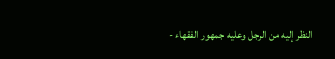النظر إليه من الرجل وعليه جمهور الفقهاء -